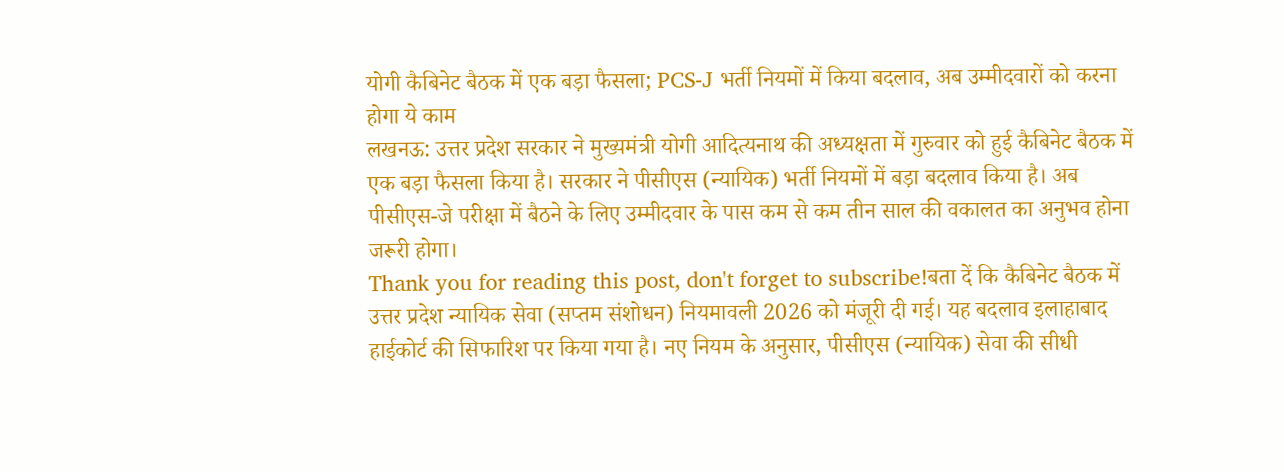योगी कैबिनेट बैठक में एक बड़ा फैसला; PCS-J भर्ती नियमों में किया बदलाव, अब उम्मीदवारों को करना होगा ये काम
लखनऊ: उत्तर प्रदेश सरकार ने मुख्यमंत्री योगी आदित्यनाथ की अध्यक्षता में गुरुवार को हुई कैबिनेट बैठक में एक बड़ा फैसला किया है। सरकार ने पीसीएस (न्यायिक) भर्ती नियमों में बड़ा बदलाव किया है। अब पीसीएस-जे परीक्षा में बैठने के लिए उम्मीदवार के पास कम से कम तीन साल की वकालत का अनुभव होना जरूरी होगा।
Thank you for reading this post, don't forget to subscribe!बता दें कि कैबिनेट बैठक में उत्तर प्रदेश न्यायिक सेवा (सप्तम संशोधन) नियमावली 2026 को मंजूरी दी गई। यह बदलाव इलाहाबाद हाईकोर्ट की सिफारिश पर किया गया है। नए नियम के अनुसार, पीसीएस (न्यायिक) सेवा की सीधी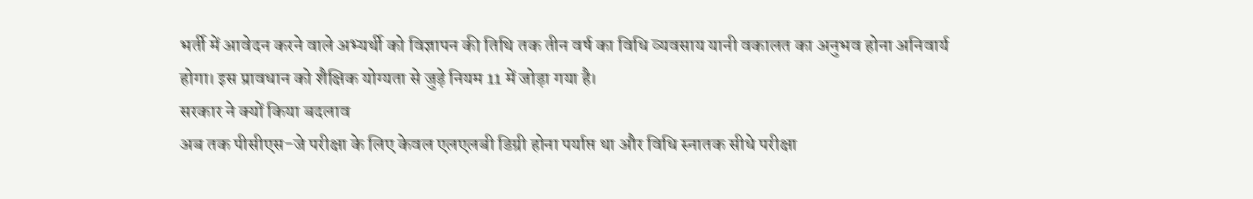भर्ती में आवेदन करने वाले अभ्यर्थी को विज्ञापन की तिथि तक तीन वर्ष का विधि व्यवसाय यानी वकालत का अनुभव होना अनिवार्य होगा। इस प्रावधान को शैक्षिक योग्यता से जुड़े नियम 11 में जोड़ा गया है।
सरकार ने क्यों किया बदलाव
अब तक पीसीएस-जे परीक्षा के लिए केवल एलएलबी डिग्री होना पर्याप्त था और विधि स्नातक सीधे परीक्षा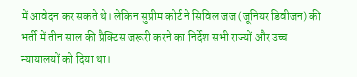में आवेदन कर सकते थे। लेकिन सुप्रीम कोर्ट ने सिविल जज (जूनियर डिवीजन) की भर्ती में तीन साल की प्रैक्टिस जरूरी करने का निर्देश सभी राज्यों और उच्च न्यायालयों को दिया था।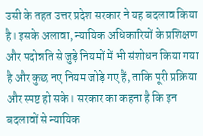उसी के तहत उत्तर प्रदेश सरकार ने यह बदलाव किया है। इसके अलावा, न्यायिक अधिकारियों के प्रशिक्षण और पदोन्नति से जुड़े नियमों में भी संशोधन किया गया है और कुछ नए नियम जोड़े गए हैं, ताकि पूरी प्रक्रिया और स्पष्ट हो सके। सरकार का कहना है कि इन बदलावों से न्यायिक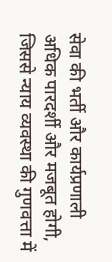सेवा की भर्ती और कार्यप्रणाली अधिक पारदर्शी और मजबूत होगी, जिससे न्याय व्यवस्था की गुणवत्ता में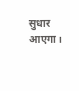सुधार आएगा।